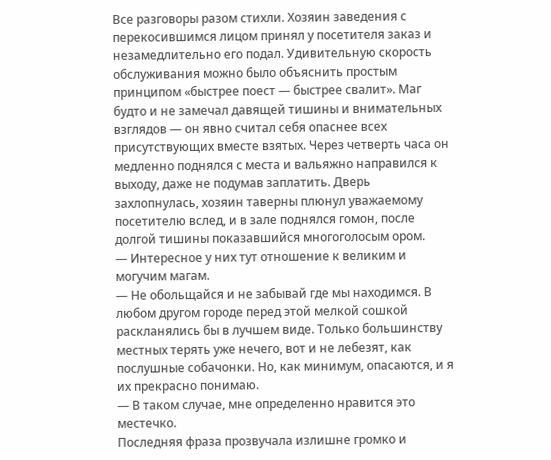Все разговоры разом стихли. Хозяин заведения с перекосившимся лицом принял у посетителя заказ и незамедлительно его подал. Удивительную скорость обслуживания можно было объяснить простым принципом «быстрее поест — быстрее свалит». Маг будто и не замечал давящей тишины и внимательных взглядов — он явно считал себя опаснее всех присутствующих вместе взятых. Через четверть часа он медленно поднялся с места и вальяжно направился к выходу, даже не подумав заплатить. Дверь захлопнулась, хозяин таверны плюнул уважаемому посетителю вслед, и в зале поднялся гомон, после долгой тишины показавшийся многоголосым ором.
— Интересное у них тут отношение к великим и могучим магам.
— Не обольщайся и не забывай где мы находимся. В любом другом городе перед этой мелкой сошкой раскланялись бы в лучшем виде. Только большинству местных терять уже нечего, вот и не лебезят, как послушные собачонки. Но, как минимум, опасаются, и я их прекрасно понимаю.
— В таком случае, мне определенно нравится это местечко.
Последняя фраза прозвучала излишне громко и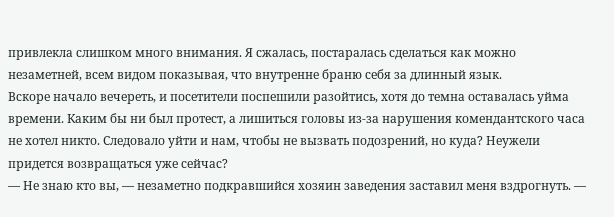привлекла слишком много внимания. Я сжалась, постаралась сделаться как можно незаметней, всем видом показывая, что внутренне браню себя за длинный язык.
Вскоре начало вечереть, и посетители поспешили разойтись, хотя до темна оставалась уйма времени. Каким бы ни был протест, а лишиться головы из-за нарушения комендантского часа не хотел никто. Следовало уйти и нам, чтобы не вызвать подозрений, но куда? Неужели придется возвращаться уже сейчас?
— Не знаю кто вы, — незаметно подкравшийся хозяин заведения заставил меня вздрогнуть. —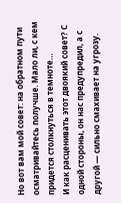Но вот вам мой совет: на обратном пути осматривайтесь получше. Мало ли, с кем придется столкнуться в темноте…
И как расценивать этот двоякий совет? С одной стороны, он нас предупредил, а с другой — сильно смахивает на угрозу.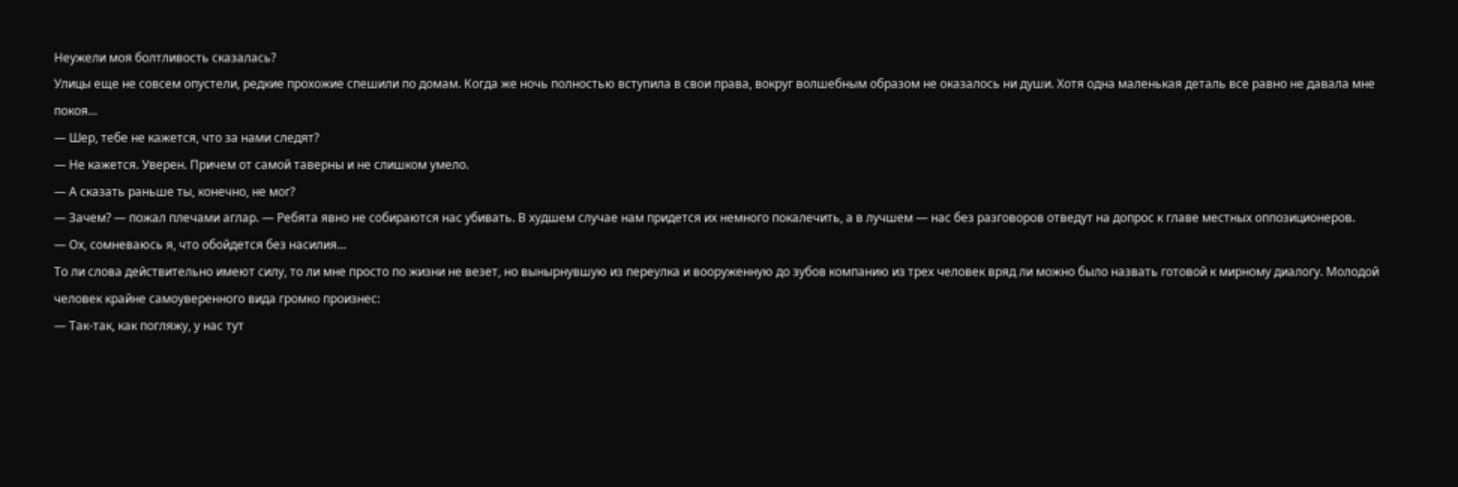Неужели моя болтливость сказалась?
Улицы еще не совсем опустели, редкие прохожие спешили по домам. Когда же ночь полностью вступила в свои права, вокруг волшебным образом не оказалось ни души. Хотя одна маленькая деталь все равно не давала мне покоя…
— Шер, тебе не кажется, что за нами следят?
— Не кажется. Уверен. Причем от самой таверны и не слишком умело.
— А сказать раньше ты, конечно, не мог?
— Зачем? — пожал плечами аглар. — Ребята явно не собираются нас убивать. В худшем случае нам придется их немного покалечить, а в лучшем — нас без разговоров отведут на допрос к главе местных оппозиционеров.
— Ох, сомневаюсь я, что обойдется без насилия…
То ли слова действительно имеют силу, то ли мне просто по жизни не везет, но вынырнувшую из переулка и вооруженную до зубов компанию из трех человек вряд ли можно было назвать готовой к мирному диалогу. Молодой человек крайне самоуверенного вида громко произнес:
— Так-так, как погляжу, у нас тут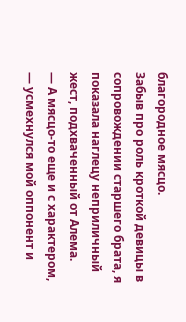благородное мясцо.
Забыв про роль кроткой девицы в сопровождении старшего брата, я показала наглецу неприличный жест, подхваченный от Алема.
— А мясцо-то еще и с характером, — усмехнулся мой оппонент и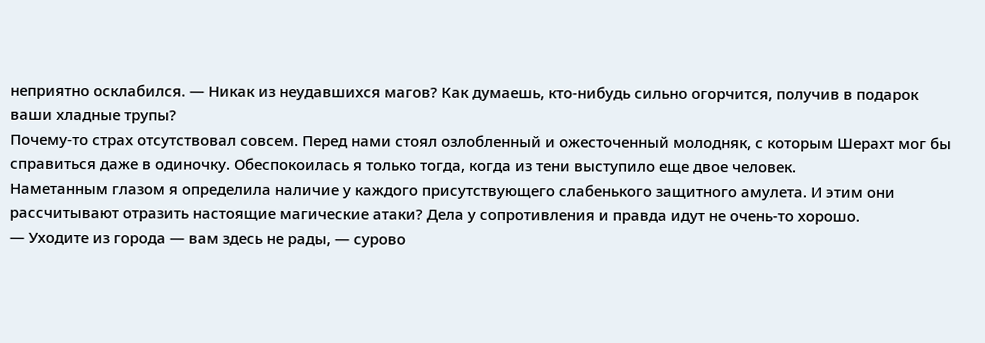неприятно осклабился. — Никак из неудавшихся магов? Как думаешь, кто-нибудь сильно огорчится, получив в подарок ваши хладные трупы?
Почему-то страх отсутствовал совсем. Перед нами стоял озлобленный и ожесточенный молодняк, с которым Шерахт мог бы справиться даже в одиночку. Обеспокоилась я только тогда, когда из тени выступило еще двое человек.
Наметанным глазом я определила наличие у каждого присутствующего слабенького защитного амулета. И этим они рассчитывают отразить настоящие магические атаки? Дела у сопротивления и правда идут не очень-то хорошо.
— Уходите из города — вам здесь не рады, — сурово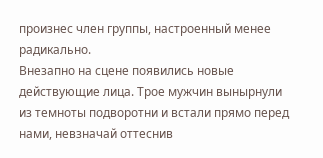произнес член группы, настроенный менее радикально.
Внезапно на сцене появились новые действующие лица. Трое мужчин вынырнули из темноты подворотни и встали прямо перед нами, невзначай оттеснив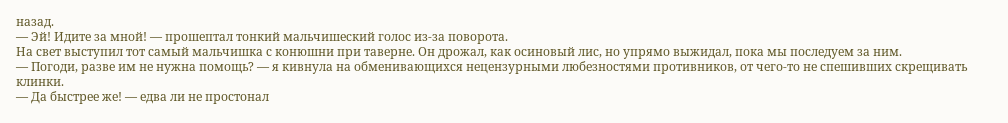назад.
— Эй! Идите за мной! — прошептал тонкий мальчишеский голос из-за поворота.
На свет выступил тот самый мальчишка с конюшни при таверне. Он дрожал, как осиновый лис, но упрямо выжидал, пока мы последуем за ним.
— Погоди, разве им не нужна помощь? — я кивнула на обменивающихся нецензурными любезностями противников, от чего-то не спешивших скрещивать клинки.
— Да быстрее же! — едва ли не простонал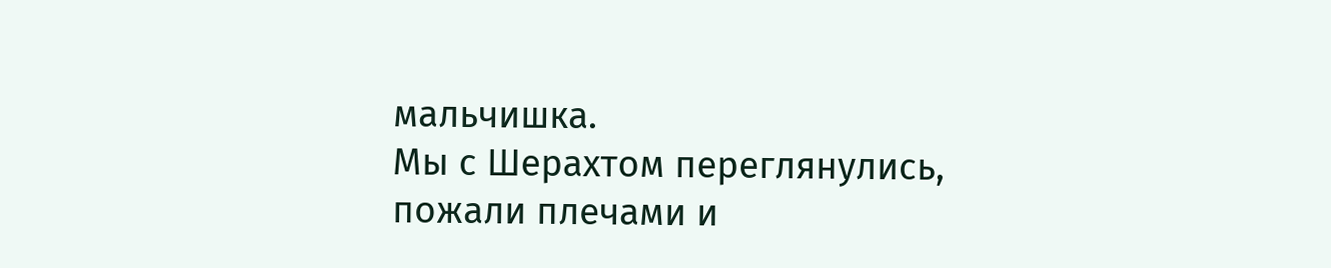мальчишка.
Мы с Шерахтом переглянулись, пожали плечами и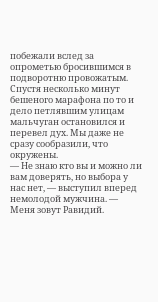побежали вслед за опрометью бросившимся в подворотню провожатым. Спустя несколько минут бешеного марафона по то и дело петлявшим улицам мальчуган остановился и перевел дух. Мы даже не сразу сообразили, что окружены.
— Не знаю кто вы и можно ли вам доверять, но выбора у нас нет, — выступил вперед немолодой мужчина. — Меня зовут Равидий.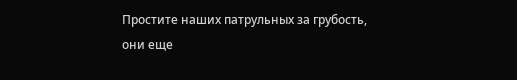Простите наших патрульных за грубость, они еще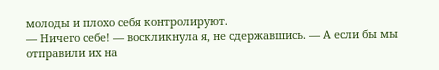молоды и плохо себя контролируют.
— Ничего себе! — воскликнула я, не сдержавшись. — А если бы мы отправили их на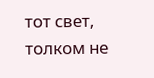тот свет, толком не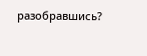разобравшись?